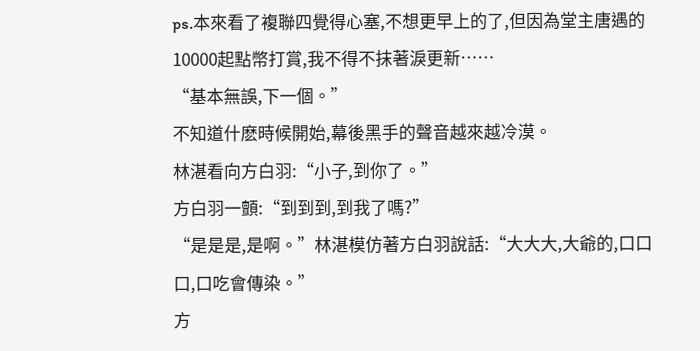ps.本來看了複聯四覺得心塞,不想更早上的了,但因為堂主唐遇的10000起點幣打賞,我不得不抹著淚更新……
“基本無誤,下一個。”
不知道什麽時候開始,幕後黑手的聲音越來越冷漠。
林湛看向方白羽:“小子,到你了。”
方白羽一顫:“到到到,到我了嗎?”
“是是是,是啊。”林湛模仿著方白羽說話:“大大大,大爺的,口口口,口吃會傳染。”
方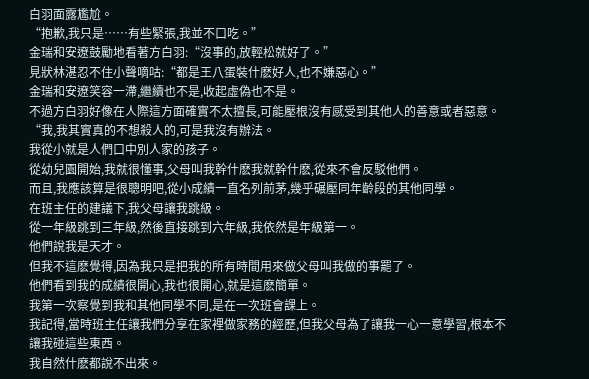白羽面露尷尬。
“抱歉,我只是……有些緊張,我並不口吃。”
金瑞和安遼鼓勵地看著方白羽:“沒事的,放輕松就好了。”
見狀林湛忍不住小聲嘀咕:“都是王八蛋裝什麽好人,也不嫌惡心。”
金瑞和安遼笑容一滯,繼續也不是,收起虛偽也不是。
不過方白羽好像在人際這方面確實不太擅長,可能壓根沒有感受到其他人的善意或者惡意。
“我,我其實真的不想殺人的,可是我沒有辦法。
我從小就是人們口中別人家的孩子。
從幼兒園開始,我就很懂事,父母叫我幹什麽我就幹什麽,從來不會反駁他們。
而且,我應該算是很聰明吧,從小成績一直名列前茅,幾乎碾壓同年齡段的其他同學。
在班主任的建議下,我父母讓我跳級。
從一年級跳到三年級,然後直接跳到六年級,我依然是年級第一。
他們說我是天才。
但我不這麽覺得,因為我只是把我的所有時間用來做父母叫我做的事罷了。
他們看到我的成績很開心,我也很開心,就是這麽簡單。
我第一次察覺到我和其他同學不同,是在一次班會課上。
我記得,當時班主任讓我們分享在家裡做家務的經歷,但我父母為了讓我一心一意學習,根本不讓我碰這些東西。
我自然什麽都說不出來。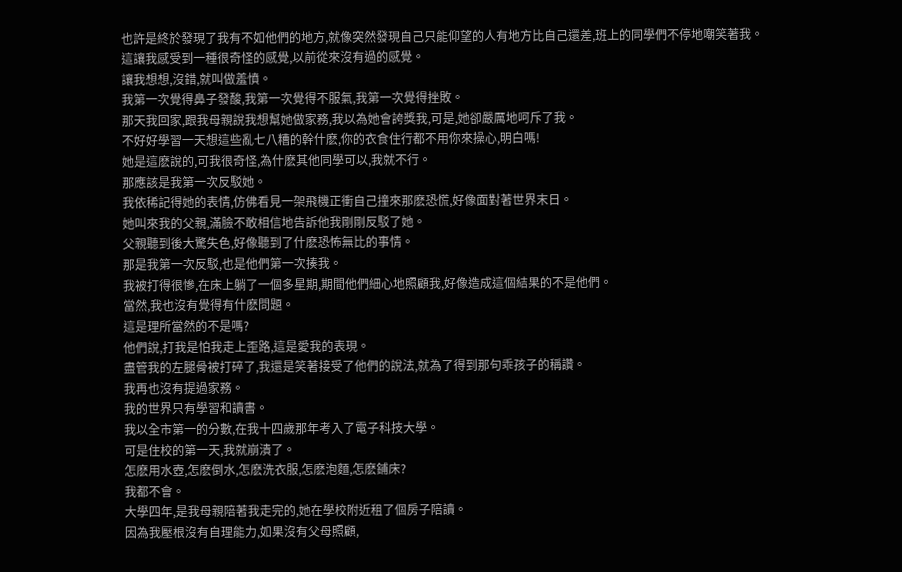也許是終於發現了我有不如他們的地方,就像突然發現自己只能仰望的人有地方比自己還差,班上的同學們不停地嘲笑著我。
這讓我感受到一種很奇怪的感覺,以前從來沒有過的感覺。
讓我想想,沒錯,就叫做羞憤。
我第一次覺得鼻子發酸,我第一次覺得不服氣,我第一次覺得挫敗。
那天我回家,跟我母親說我想幫她做家務,我以為她會誇獎我,可是,她卻嚴厲地呵斥了我。
不好好學習一天想這些亂七八糟的幹什麽,你的衣食住行都不用你來操心,明白嗎!
她是這麽說的,可我很奇怪,為什麽其他同學可以,我就不行。
那應該是我第一次反駁她。
我依稀記得她的表情,仿佛看見一架飛機正衝自己撞來那麽恐慌,好像面對著世界末日。
她叫來我的父親,滿臉不敢相信地告訴他我剛剛反駁了她。
父親聽到後大驚失色,好像聽到了什麽恐怖無比的事情。
那是我第一次反駁,也是他們第一次揍我。
我被打得很慘,在床上躺了一個多星期,期間他們細心地照顧我,好像造成這個結果的不是他們。
當然,我也沒有覺得有什麽問題。
這是理所當然的不是嗎?
他們說,打我是怕我走上歪路,這是愛我的表現。
盡管我的左腿骨被打碎了,我還是笑著接受了他們的說法,就為了得到那句乖孩子的稱讚。
我再也沒有提過家務。
我的世界只有學習和讀書。
我以全市第一的分數,在我十四歲那年考入了電子科技大學。
可是住校的第一天,我就崩潰了。
怎麽用水壺,怎麽倒水,怎麽洗衣服,怎麽泡麵,怎麽鋪床?
我都不會。
大學四年,是我母親陪著我走完的,她在學校附近租了個房子陪讀。
因為我壓根沒有自理能力,如果沒有父母照顧,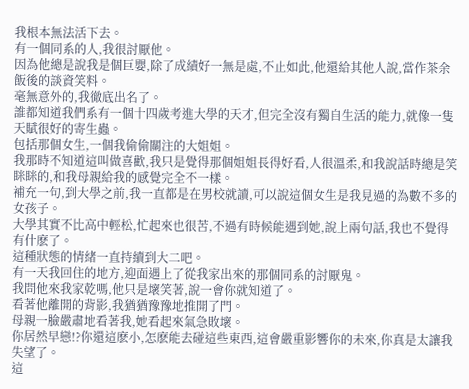我根本無法活下去。
有一個同系的人,我很討厭他。
因為他總是說我是個巨嬰,除了成績好一無是處,不止如此,他還給其他人說,當作茶余飯後的談資笑料。
毫無意外的,我徹底出名了。
誰都知道我們系有一個十四歲考進大學的天才,但完全沒有獨自生活的能力,就像一隻天賦很好的寄生蟲。
包括那個女生,一個我偷偷關注的大姐姐。
我那時不知道這叫做喜歡,我只是覺得那個姐姐長得好看,人很溫柔,和我說話時總是笑眯眯的,和我母親給我的感覺完全不一樣。
補充一句,到大學之前,我一直都是在男校就讀,可以說這個女生是我見過的為數不多的女孩子。
大學其實不比高中輕松,忙起來也很苦,不過有時候能遇到她,說上兩句話,我也不覺得有什麽了。
這種狀態的情緒一直持續到大二吧。
有一天我回住的地方,迎面遇上了從我家出來的那個同系的討厭鬼。
我問他來我家乾嗎,他只是壞笑著,說一會你就知道了。
看著他離開的背影,我猶猶豫豫地推開了門。
母親一臉嚴肅地看著我,她看起來氣急敗壞。
你居然早戀!?你還這麽小,怎麽能去碰這些東西,這會嚴重影響你的未來,你真是太讓我失望了。
這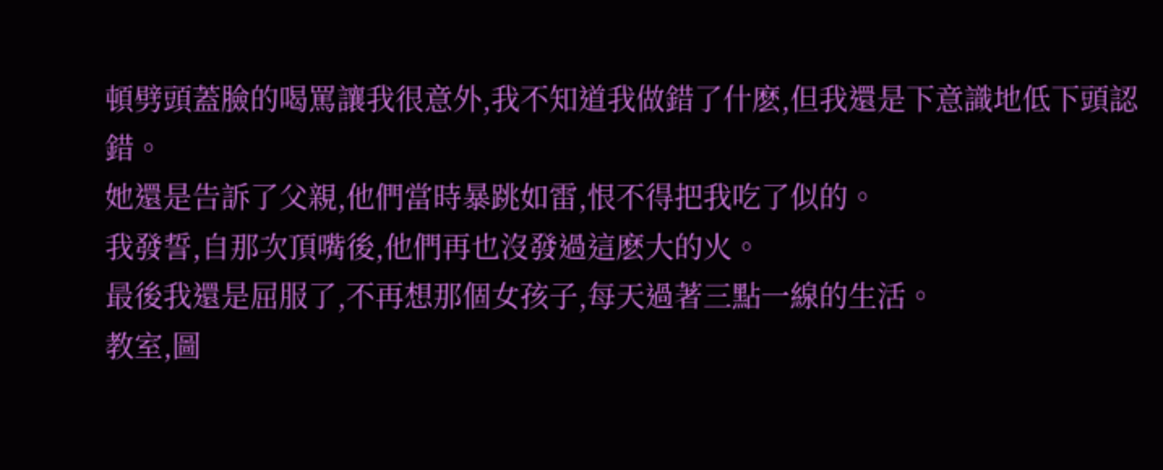頓劈頭蓋臉的喝罵讓我很意外,我不知道我做錯了什麽,但我還是下意識地低下頭認錯。
她還是告訴了父親,他們當時暴跳如雷,恨不得把我吃了似的。
我發誓,自那次頂嘴後,他們再也沒發過這麽大的火。
最後我還是屈服了,不再想那個女孩子,每天過著三點一線的生活。
教室,圖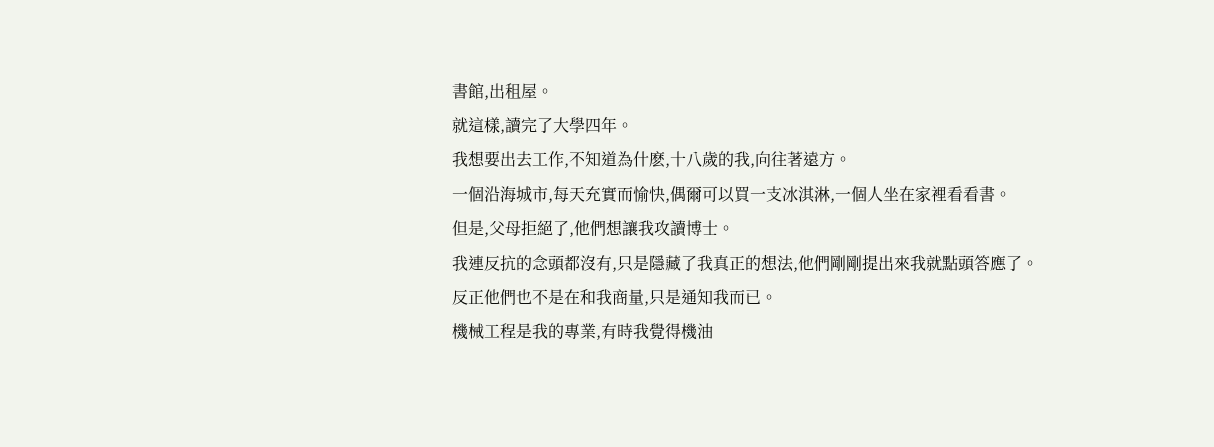書館,出租屋。
就這樣,讀完了大學四年。
我想要出去工作,不知道為什麽,十八歲的我,向往著遠方。
一個沿海城市,每天充實而愉快,偶爾可以買一支冰淇淋,一個人坐在家裡看看書。
但是,父母拒絕了,他們想讓我攻讀博士。
我連反抗的念頭都沒有,只是隱藏了我真正的想法,他們剛剛提出來我就點頭答應了。
反正他們也不是在和我商量,只是通知我而已。
機械工程是我的專業,有時我覺得機油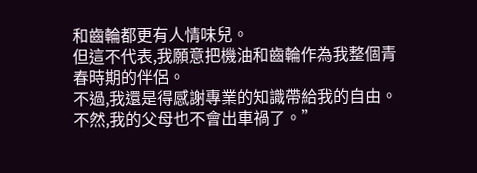和齒輪都更有人情味兒。
但這不代表,我願意把機油和齒輪作為我整個青春時期的伴侶。
不過,我還是得感謝專業的知識帶給我的自由。
不然,我的父母也不會出車禍了。”